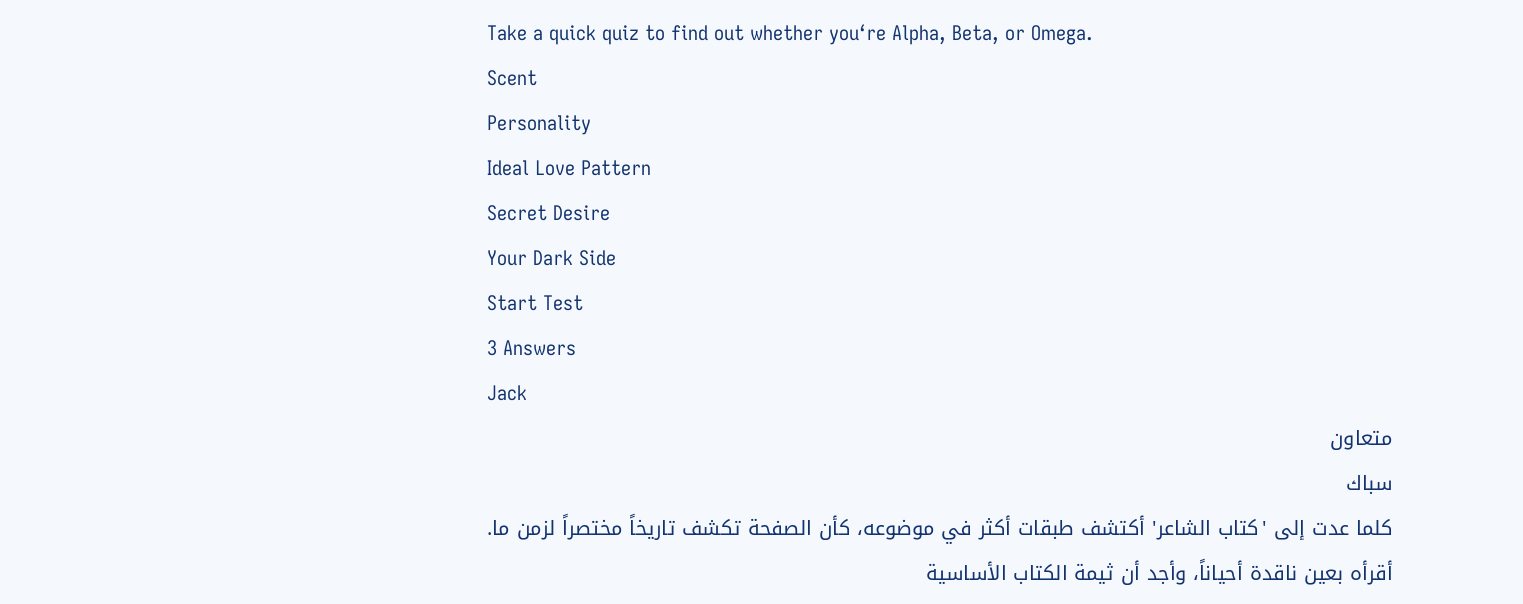Take a quick quiz to find out whether you‘re Alpha, Beta, or Omega.
Scent
Personality
Ideal Love Pattern
Secret Desire
Your Dark Side
Start Test
3 Answers
Jack
متعاون
سباك
كلما عدت إلى 'كتاب الشاعر' أكتشف طبقات أكثر في موضوعه، كأن الصفحة تكشف تاريخاً مختصراً لزمن ما.
أقرأه بعين ناقدة أحياناً، وأجد أن ثيمة الكتاب الأساسية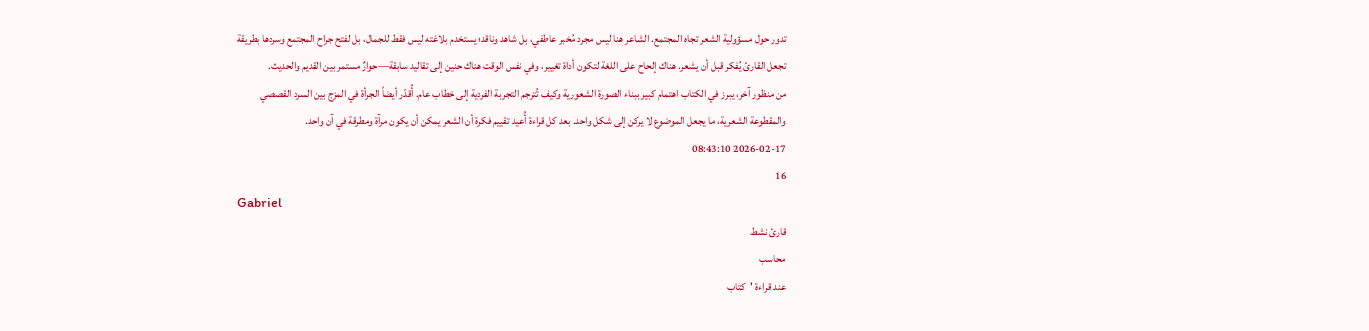تدور حول مسؤولية الشعر تجاه المجتمع. الشاعر هنا ليس مجرد مُخبر عاطفي، بل شاهد وناقد؛ يستخدم بلاغته ليس فقط للجمال، بل لفتح جراح المجتمع وسردها بطريقة تجعل القارئ يُفكر قبل أن يشعر. هناك إلحاح على اللغة لتكون أداة تغيير، وفي نفس الوقت هناك حنين إلى تقاليد سابقة—حوارٌ مستمر بين القديم والحديث.
من منظور آخر، يبرز في الكتاب اهتمام كبير ببناء الصورة الشعورية وكيف تُترجم التجربة الفردية إلى خطاب عام. أُقدّر أيضاً الجرأة في المزج بين السرد القصصي والمقطوعة الشعرية، ما يجعل الموضوع لا يركن إلى شكل واحد. بعد كل قراءة أُعيد تقييم فكرة أن الشعر يمكن أن يكون مرآة ومطرقة في آن واحد.
2026-02-17 08:43:10
16
Gabriel
قارئ نشط
محاسب
عند قراءة 'كتاب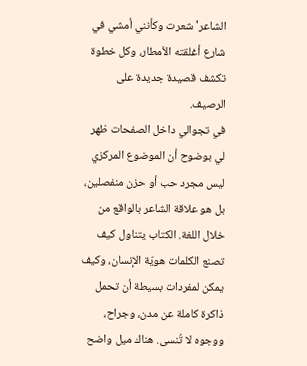الشاعر' شعرت وكأنني أمشي في شارع أغلقته الأمطار، وكل خطوة تكشف قصيدة جديدة على الرصيف.
في تجوالي داخل الصفحات ظهر لي بوضوح أن الموضوع المركزي ليس مجرد حب أو حزن منفصلين، بل هو علاقة الشاعر بالواقع من خلال اللغة. الكتاب يتناول كيف تصنع الكلمات هويّة الإنسان، وكيف يمكن لمفردات بسيطة أن تحمل ذاكرة كاملة عن مدن، وجراح، ووجوه لا تُنسى. هناك ميل واضح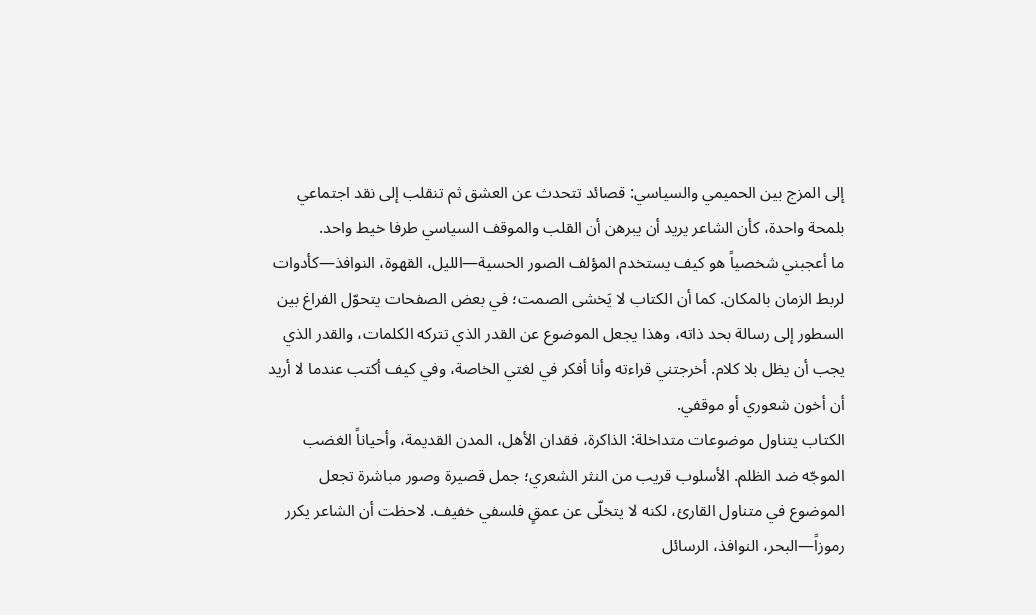إلى المزج بين الحميمي والسياسي: قصائد تتحدث عن العشق ثم تنقلب إلى نقد اجتماعي بلمحة واحدة، كأن الشاعر يريد أن يبرهن أن القلب والموقف السياسي طرفا خيط واحد.
ما أعجبني شخصياً هو كيف يستخدم المؤلف الصور الحسية—الليل، القهوة، النوافذ—كأدوات لربط الزمان بالمكان. كما أن الكتاب لا يَخشى الصمت؛ في بعض الصفحات يتحوّل الفراغ بين السطور إلى رسالة بحد ذاته، وهذا يجعل الموضوع عن القدر الذي تتركه الكلمات، والقدر الذي يجب أن يظل بلا كلام. أخرجتني قراءته وأنا أفكر في لغتي الخاصة، وفي كيف أكتب عندما لا أريد أن أخون شعوري أو موقفي.
الكتاب يتناول موضوعات متداخلة: الذاكرة، فقدان الأهل، المدن القديمة، وأحياناً الغضب الموجّه ضد الظلم. الأسلوب قريب من النثر الشعري؛ جمل قصيرة وصور مباشرة تجعل الموضوع في متناول القارئ، لكنه لا يتخلّى عن عمقٍ فلسفي خفيف. لاحظت أن الشاعر يكرر رموزاً—البحر، النوافذ، الرسائل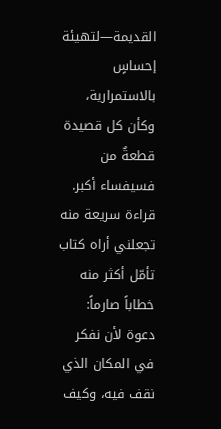القديمة—لتهيئة إحساسٍ بالاستمرارية، وكأن كل قصيدة قطعةٌ من فسيفساء أكبر.
قراءة سريعة منه تجعلني أراه كتاب تأمّل أكثر منه خطاباً صارماً: دعوة لأن نفكر في المكان الذي نقف فيه، وكيف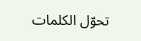تحوّل الكلمات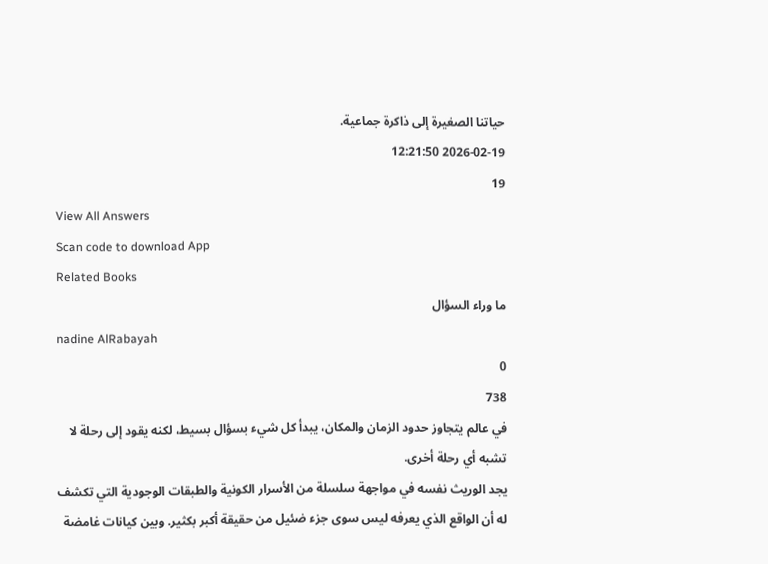حياتنا الصغيرة إلى ذاكرة جماعية.
2026-02-19 12:21:50
19
View All Answers
Scan code to download App
Related Books
ما وراء السؤال
nadine AlRabayah
0
738
في عالم يتجاوز حدود الزمان والمكان، يبدأ كل شيء بسؤال بسيط، لكنه يقود إلى رحلة لا تشبه أي رحلة أخرى.
يجد الوريث نفسه في مواجهة سلسلة من الأسرار الكونية والطبقات الوجودية التي تكشف له أن الواقع الذي يعرفه ليس سوى جزء ضئيل من حقيقة أكبر بكثير. وبين كيانات غامضة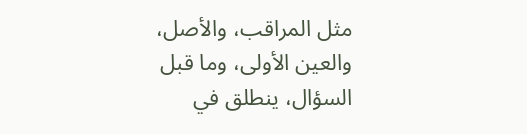مثل المراقب، والأصل، والعين الأولى، وما قبل السؤال، ينطلق في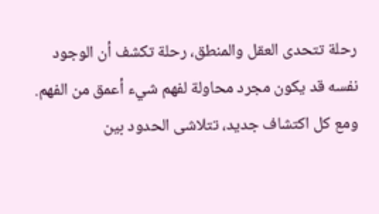رحلة تتحدى العقل والمنطق، رحلة تكشف أن الوجود نفسه قد يكون مجرد محاولة لفهم شيء أعمق من الفهم.
ومع كل اكتشاف جديد، تتلاشى الحدود بين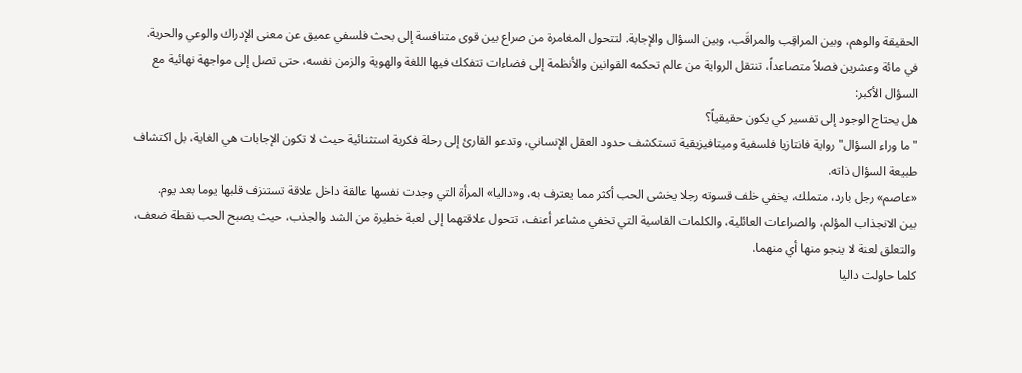الحقيقة والوهم، وبين المراقِب والمراقَب، وبين السؤال والإجابة. لتتحول المغامرة من صراع بين قوى متنافسة إلى بحث فلسفي عميق عن معنى الإدراك والوعي والحرية.
في مائة وعشرين فصلاً متصاعداً، تنتقل الرواية من عالم تحكمه القوانين والأنظمة إلى فضاءات تتفكك فيها اللغة والهوية والزمن نفسه، حتى تصل إلى مواجهة نهائية مع السؤال الأكبر:
هل يحتاج الوجود إلى تفسير كي يكون حقيقياً؟
"ما وراء السؤال" رواية فانتازيا فلسفية وميتافيزيقية تستكشف حدود العقل الإنساني، وتدعو القارئ إلى رحلة فكرية استثنائية حيث لا تكون الإجابات هي الغاية، بل اكتشاف طبيعة السؤال ذاته.
«عاصم» رجل بارد، متملك، يخفي خلف قسوته رجلا يخشى الحب أكثر مما يعترف به، و«داليا» المرأة التي وجدت نفسها عالقة داخل علاقة تستنزف قلبها يوما بعد يوم.
بين الانجذاب المؤلم، والصراعات العائلية، والكلمات القاسية التي تخفي مشاعر أعنف، تتحول علاقتهما إلى لعبة خطيرة من الشد والجذب، حيث يصبح الحب نقطة ضعف، والتعلق لعنة لا ينجو منها أي منهما.
كلما حاولت داليا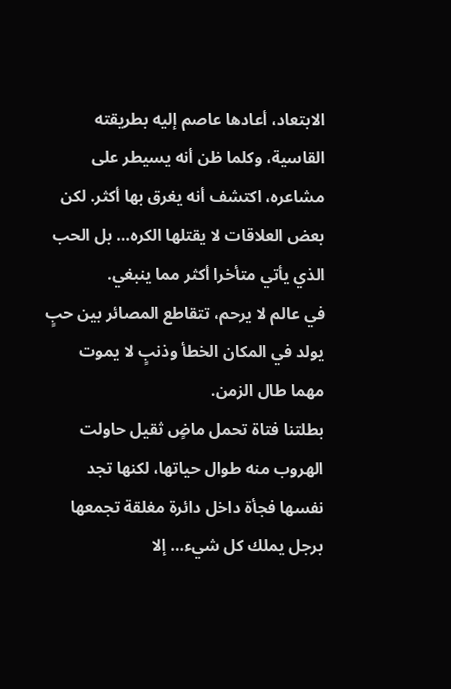الابتعاد، أعادها عاصم إليه بطريقته القاسية، وكلما ظن أنه يسيطر على مشاعره، اكتشف أنه يغرق بها أكثر. لكن بعض العلاقات لا يقتلها الكره… بل الحب الذي يأتي متأخرا أكثر مما ينبغي.
في عالم لا يرحم، تتقاطع المصائر بين حبٍ يولد في المكان الخطأ وذنبٍ لا يموت مهما طال الزمن.
بطلتنا فتاة تحمل ماضٍ ثقيل حاولت الهروب منه طوال حياتها، لكنها تجد نفسها فجأة داخل دائرة مغلقة تجمعها برجل يملك كل شيء… إلا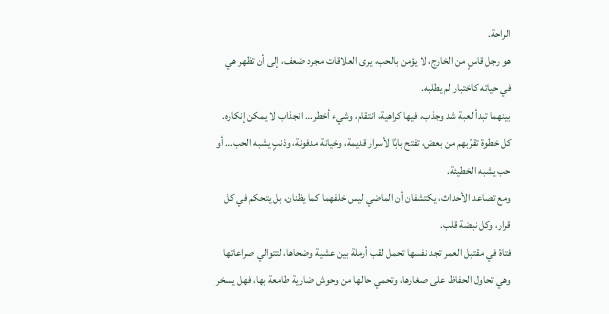الراحة.
هو رجل قاسٍ من الخارج، لا يؤمن بالحب، يرى العلاقات مجرد ضعف، إلى أن تظهر هي في حياته كاختبار لم يطلبه.
بينهما تبدأ لعبة شد وجذب، فيها كراهية، انتقام، وشيء أخطر… انجذاب لا يمكن إنكاره.
كل خطوة تقرّبهم من بعض، تفتح بابًا لأسرار قديمة، وخيانة مدفونة، وذنبٍ يشبه الحب… أو حب يشبه الخطيئة.
ومع تصاعد الأحداث، يكتشفان أن الماضي ليس خلفهما كما يظنان، بل يتحكم في كل قرار، وكل نبضة قلب.
فتاة في مقتبل العمر تجد نفسها تحمل لقب أرملة بين عشية وضحاها، لتتوالي صراعاتها وهي تحاول الحفاظ على صغارها، وتحمي حالها من وحوش ضارية طامعة بها، فهل يسخر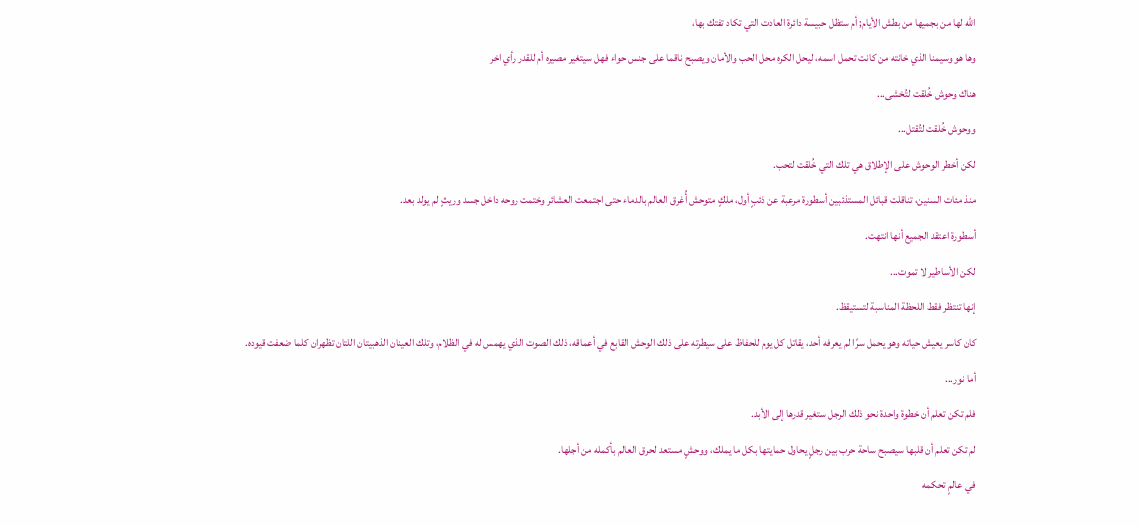الله لها من بجميها من بطش الأيام; أم ستظل حبيسة دائرة العادت التي تكاد تفتك بها،
وها هو وسيمنا الذي خانته من كانت تحمل اسمه، ليحل الكره محل الحب والأمان ويصبح ناقما على جنس حواء فهل سيتغير مصيره أم للقدر رأي اخر
هناك وحوش خُلقت لتُخشى...
ووحوش خُلقت لتُقتل...
لكن أخطر الوحوش على الإطلاق هي تلك التي خُلقت لتحب.
منذ مئات السنين، تناقلت قبائل المستذئبين أسطورة مرعبة عن ذئبٍ أول، ملكٍ متوحش أُغرق العالم بالدماء حتى اجتمعت العشائر وختمت روحه داخل جسد وريثٍ لم يولد بعد.
أسطورة اعتقد الجميع أنها انتهت.
لكن الأساطير لا تموت...
إنها تنتظر فقط اللحظة المناسبة لتستيقظ.
كان كاسر يعيش حياته وهو يحمل سرًا لم يعرفه أحد، يقاتل كل يوم للحفاظ على سيطرته على ذلك الوحش القابع في أعماقه، ذلك الصوت الذي يهمس له في الظلام، وتلك العينان الذهبيتان اللتان تظهران كلما ضعفت قيوده.
أما نور...
فلم تكن تعلم أن خطوة واحدة نحو ذلك الرجل ستغير قدرها إلى الأبد.
لم تكن تعلم أن قلبها سيصبح ساحة حرب بين رجلٍ يحاول حمايتها بكل ما يملك، ووحشٍ مستعد لحرق العالم بأكمله من أجلها.
في عالمٍ تحكمه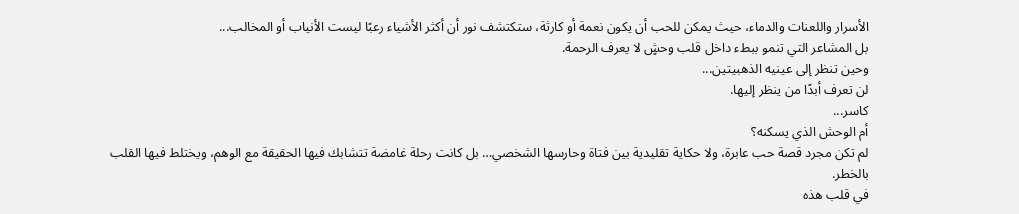الأسرار واللعنات والدماء، حيث يمكن للحب أن يكون نعمة أو كارثة، ستكتشف نور أن أكثر الأشياء رعبًا ليست الأنياب أو المخالب...
بل المشاعر التي تنمو ببطء داخل قلب وحشٍ لا يعرف الرحمة.
وحين تنظر إلى عينيه الذهبيتين...
لن تعرف أبدًا من ينظر إليها.
كاسر...
أم الوحش الذي يسكنه؟
لم تكن مجرد قصة حب عابرة، ولا حكاية تقليدية بين فتاة وحارسها الشخصي… بل كانت رحلة غامضة تتشابك فيها الحقيقة مع الوهم، ويختلط فيها القلب بالخطر.
في قلب هذه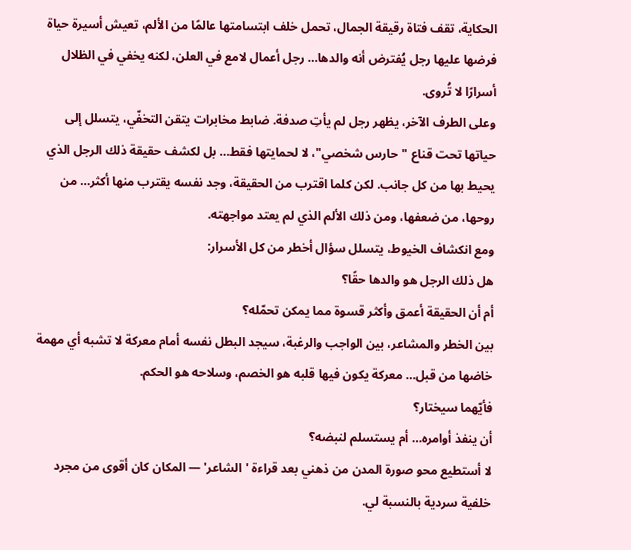الحكاية، تقف فتاة رقيقة الجمال، تحمل خلف ابتسامتها عالمًا من الألم، تعيش أسيرة حياة فرضها عليها رجل يُفترض أنه والدها… رجل أعمال لامع في العلن، لكنه يخفي في الظلال أسرارًا لا تُروى.
وعلى الطرف الآخر، يظهر رجل لم يأتِ صدفة. ضابط مخابرات يتقن التخفّي، يتسلل إلى حياتها تحت قناع "حارس شخصي"، لا لحمايتها فقط… بل لكشف حقيقة ذلك الرجل الذي يحيط بها من كل جانب. لكن كلما اقترب من الحقيقة، وجد نفسه يقترب منها أكثر… من روحها، من ضعفها، ومن ذلك الألم الذي لم يعتد مواجهته.
ومع انكشاف الخيوط، يتسلل سؤال أخطر من كل الأسرار:
هل ذلك الرجل هو والدها حقًا؟
أم أن الحقيقة أعمق وأكثر قسوة مما يمكن تحمّله؟
بين الخطر والمشاعر، بين الواجب والرغبة، سيجد البطل نفسه أمام معركة لا تشبه أي مهمة خاضها من قبل… معركة يكون فيها قلبه هو الخصم، وسلاحه هو الحكم.
فأيّهما سيختار؟
أن ينفذ أوامره… أم يستسلم لنبضه؟
لا أستطيع محو صورة المدن من ذهني بعد قراءة 'الشاعر' — المكان كان أقوى من مجرد خلفية سردية بالنسبة لي.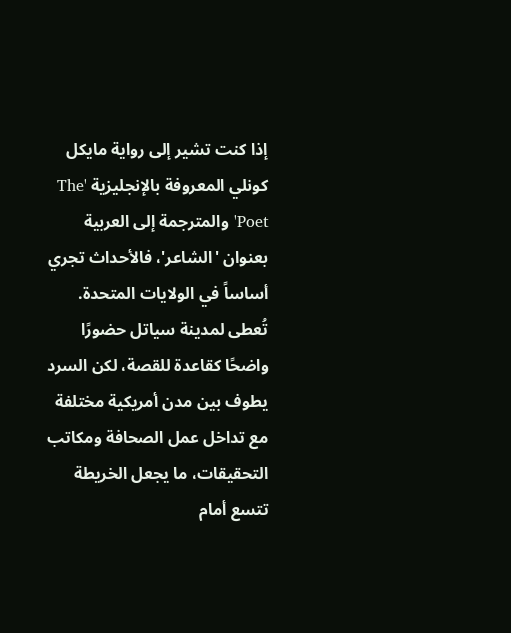إذا كنت تشير إلى رواية مايكل كونلي المعروفة بالإنجليزية 'The Poet' والمترجمة إلى العربية بعنوان 'الشاعر'، فالأحداث تجري أساساً في الولايات المتحدة. تُعطى لمدينة سياتل حضورًا واضحًا كقاعدة للقصة، لكن السرد يطوف بين مدن أمريكية مختلفة مع تداخل عمل الصحافة ومكاتب التحقيقات، ما يجعل الخريطة تتسع أمام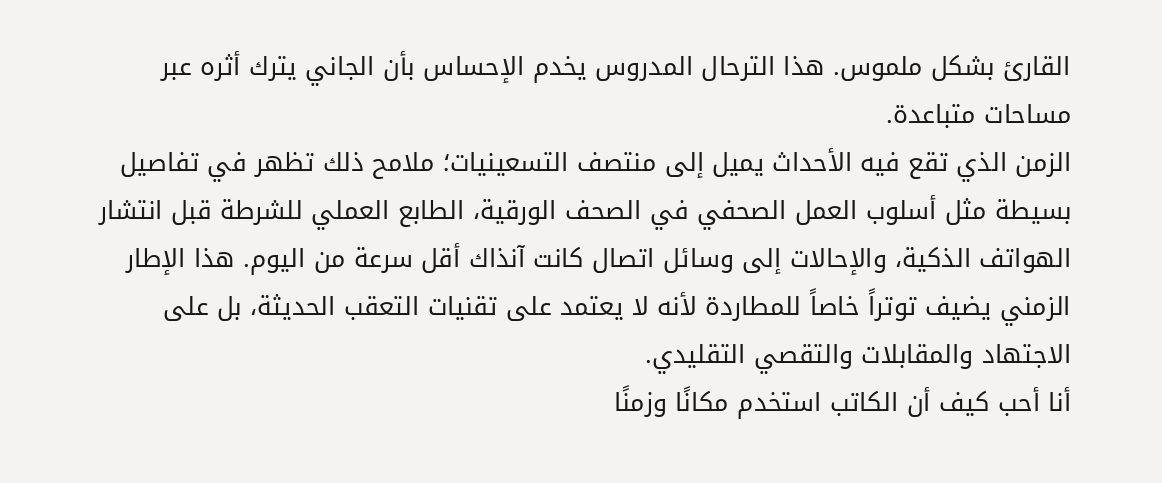القارئ بشكل ملموس. هذا الترحال المدروس يخدم الإحساس بأن الجاني يترك أثره عبر مساحات متباعدة.
الزمن الذي تقع فيه الأحداث يميل إلى منتصف التسعينيات؛ ملامح ذلك تظهر في تفاصيل بسيطة مثل أسلوب العمل الصحفي في الصحف الورقية، الطابع العملي للشرطة قبل انتشار الهواتف الذكية، والإحالات إلى وسائل اتصال كانت آنذاك أقل سرعة من اليوم. هذا الإطار الزمني يضيف توتراً خاصاً للمطاردة لأنه لا يعتمد على تقنيات التعقب الحديثة، بل على الاجتهاد والمقابلات والتقصي التقليدي.
أنا أحب كيف أن الكاتب استخدم مكانًا وزمنًا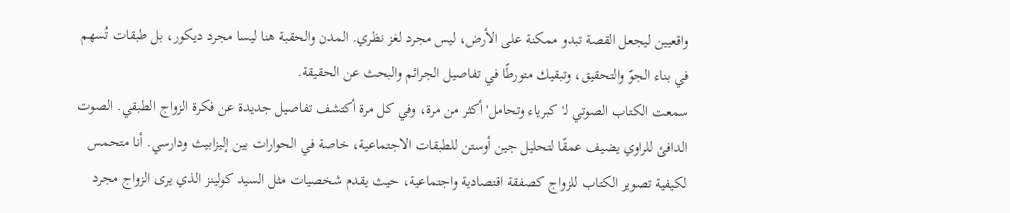واقعيين ليجعل القصة تبدو ممكنة على الأرض، ليس مجرد لغز نظري. المدن والحقبة هنا ليسا مجرد ديكور، بل طبقات تُسهم في بناء الجوّ والتحقيق، وتبقيك متورطًا في تفاصيل الجرائم والبحث عن الحقيقة.
سمعت الكتاب الصوتي لـ'كبرياء وتحامل' أكثر من مرة، وفي كل مرة أكتشف تفاصيل جديدة عن فكرة الزواج الطبقي. الصوت الدافئ للراوي يضيف عمقًا لتحليل جين أوستن للطبقات الاجتماعية، خاصة في الحوارات بين إليزابيث ودارسي. أنا متحمس لكيفية تصوير الكتاب للزواج كصفقة اقتصادية واجتماعية، حيث يقدم شخصيات مثل السيد كولينز الذي يرى الزواج مجرد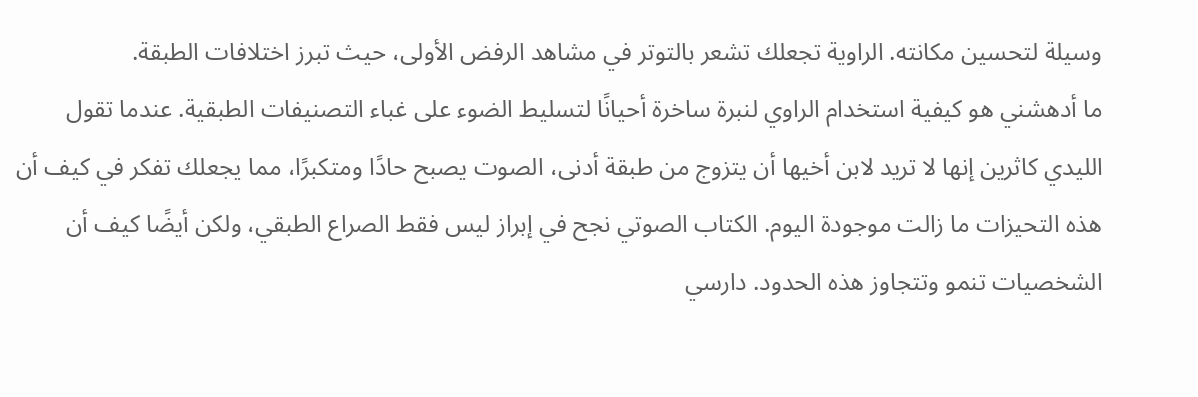وسيلة لتحسين مكانته. الراوية تجعلك تشعر بالتوتر في مشاهد الرفض الأولى، حيث تبرز اختلافات الطبقة.
ما أدهشني هو كيفية استخدام الراوي لنبرة ساخرة أحيانًا لتسليط الضوء على غباء التصنيفات الطبقية. عندما تقول الليدي كاثرين إنها لا تريد لابن أخيها أن يتزوج من طبقة أدنى، الصوت يصبح حادًا ومتكبرًا، مما يجعلك تفكر في كيف أن هذه التحيزات ما زالت موجودة اليوم. الكتاب الصوتي نجح في إبراز ليس فقط الصراع الطبقي، ولكن أيضًا كيف أن الشخصيات تنمو وتتجاوز هذه الحدود. دارسي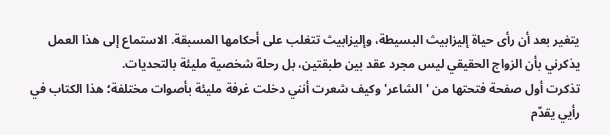يتغير بعد أن رأى حياة إليزابيث البسيطة، وإليزابيث تتغلب على أحكامها المسبقة. الاستماع إلى هذا العمل يذكرني بأن الزواج الحقيقي ليس مجرد عقد بين طبقتين، بل رحلة شخصية مليئة بالتحديات.
تذكرت أول صفحة فتحتها من 'الشاعر' وكيف شعرت أنني دخلت غرفة مليئة بأصوات مختلفة؛ هذا الكتاب في رأيي يقدّم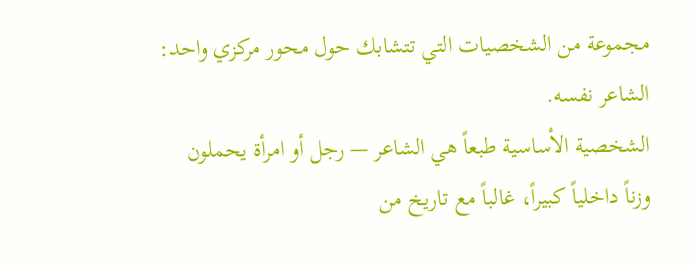مجموعة من الشخصيات التي تتشابك حول محور مركزي واحد: الشاعر نفسه.
الشخصية الأساسية طبعاً هي الشاعر — رجل أو امرأة يحملون وزناً داخلياً كبيراً، غالباً مع تاريخ من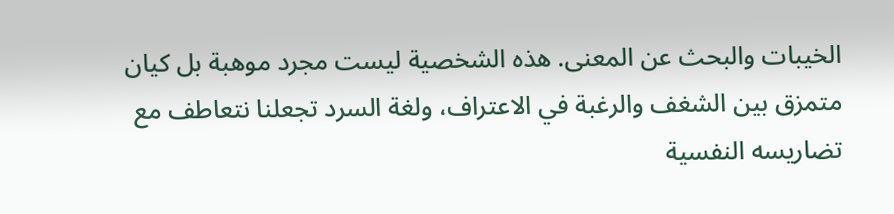الخيبات والبحث عن المعنى. هذه الشخصية ليست مجرد موهبة بل كيان متمزق بين الشغف والرغبة في الاعتراف، ولغة السرد تجعلنا نتعاطف مع تضاريسه النفسية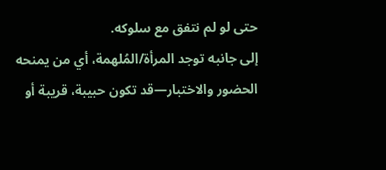حتى لو لم نتفق مع سلوكه.
إلى جانبه توجد المرأة/المُلهمة، أي من يمنحه الحضور والاختبار—قد تكون حبيبة، قريبة أو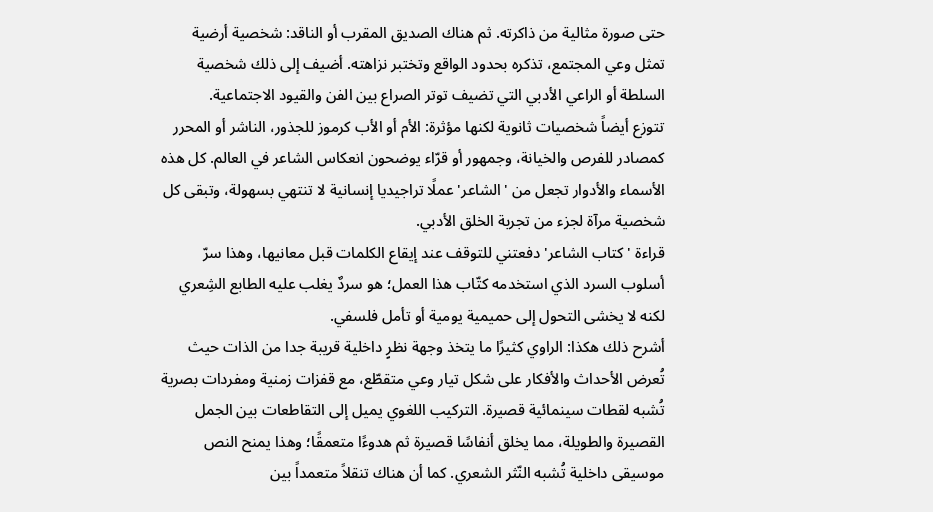حتى صورة مثالية من ذاكرته. ثم هناك الصديق المقرب أو الناقد: شخصية أرضية تمثل وعي المجتمع، تذكره بحدود الواقع وتختبر نزاهته. أضيف إلى ذلك شخصية السلطة أو الراعي الأدبي التي تضيف توتر الصراع بين الفن والقيود الاجتماعية.
تتوزع أيضاً شخصيات ثانوية لكنها مؤثرة: الأم أو الأب كرموز للجذور، الناشر أو المحرر كمصادر للفرص والخيانة، وجمهور أو قرّاء يوضحون انعكاس الشاعر في العالم. كل هذه الأسماء والأدوار تجعل من 'الشاعر' عملًا تراجيديا إنسانية لا تنتهي بسهولة، وتبقى كل شخصية مرآة لجزء من تجربة الخلق الأدبي.
قراءة 'كتاب الشاعر' دفعتني للتوقف عند إيقاع الكلمات قبل معانيها، وهذا سرّ أسلوب السرد الذي استخدمه كتّاب هذا العمل؛ هو سردٌ يغلب عليه الطابع الشِعري لكنه لا يخشى التحول إلى حميمية يومية أو تأمل فلسفي.
أشرح ذلك هكذا: الراوي كثيرًا ما يتخذ وجهة نظرٍ داخلية قريبة جدا من الذات حيث تُعرض الأحداث والأفكار على شكل تيار وعي متقطّع، مع قفزات زمنية ومفردات بصرية تُشبه لقطات سينمائية قصيرة. التركيب اللغوي يميل إلى التقاطعات بين الجمل القصيرة والطويلة، مما يخلق أنفاسًا قصيرة ثم هدوءًا متعمقًا؛ وهذا يمنح النص موسيقى داخلية تُشبه النّثر الشعري. كما أن هناك تنقلاً متعمداً بين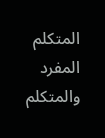المتكلم المفرد والمتكلم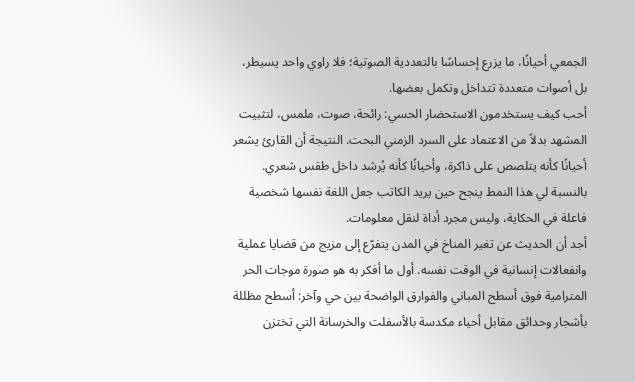الجمعي أحيانًا، ما يزرع إحساسًا بالتعددية الصوتية؛ فلا راوي واحد يسيطر، بل أصوات متعددة تتداخل وتكمل بعضها.
أحب كيف يستخدمون الاستحضار الحسي: رائحة، صوت، ملمس، لتثبيت المشهد بدلاً من الاعتماد على السرد الزمني البحت. النتيجة أن القارئ يشعر أحيانًا كأنه يتلصص على ذاكرة، وأحيانًا كأنه يُرشد داخل طقس شعري. بالنسبة لي هذا النمط ينجح حين يريد الكاتب جعل اللغة نفسها شخصية فاعلة في الحكاية، وليس مجرد أداة لنقل معلومات.
أجد أن الحديث عن تغير المناخ في المدن يتفرّع إلى مزيج من قضايا عملية وانفعالات إنسانية في الوقت نفسه. أول ما أفكر به هو صورة موجات الحر المترامية فوق أسطح المباني والفوارق الواضحة بين حي وآخر: أسطح مظللة بأشجار وحدائق مقابل أحياء مكدسة بالأسفلت والخرسانة التي تختزن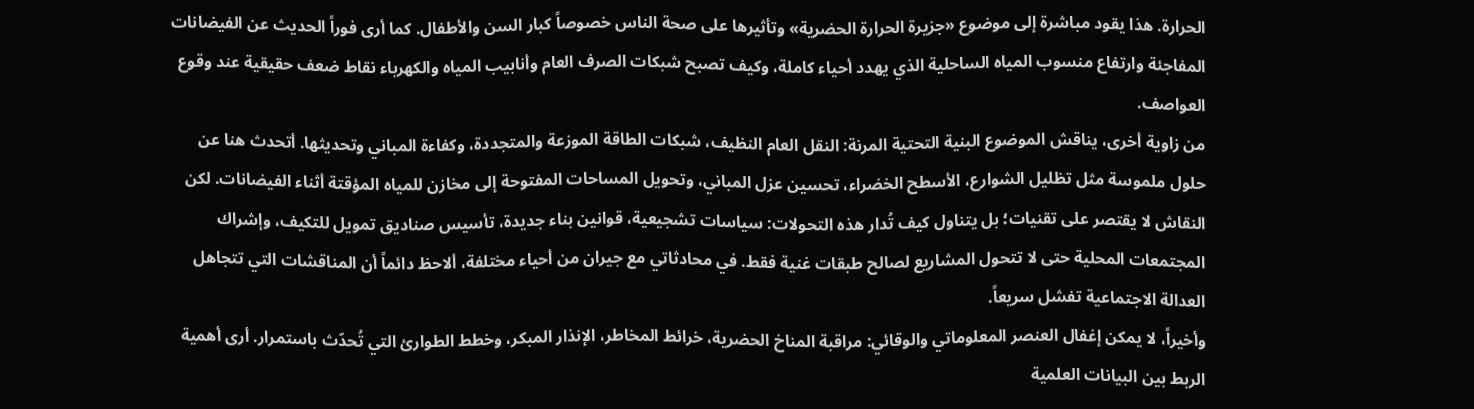الحرارة. هذا يقود مباشرة إلى موضوع «جزيرة الحرارة الحضرية» وتأثيرها على صحة الناس خصوصاً كبار السن والأطفال. كما أرى فوراً الحديث عن الفيضانات المفاجئة وارتفاع منسوب المياه الساحلية الذي يهدد أحياء كاملة، وكيف تصبح شبكات الصرف العام وأنابيب المياه والكهرباء نقاط ضعف حقيقية عند وقوع العواصف.
من زاوية أخرى، يناقش الموضوع البنية التحتية المرنة: النقل العام النظيف، شبكات الطاقة الموزعة والمتجددة، وكفاءة المباني وتحديثها. أتحدث هنا عن حلول ملموسة مثل تظليل الشوارع، الأسطح الخضراء، تحسين عزل المباني، وتحويل المساحات المفتوحة إلى مخازن للمياه المؤقتة أثناء الفيضانات. لكن النقاش لا يقتصر على تقنيات؛ بل يتناول كيف تُدار هذه التحولات: سياسات تشجيعية، قوانين بناء جديدة، تأسيس صناديق تمويل للتكيف، وإشراك المجتمعات المحلية حتى لا تتحول المشاريع لصالح طبقات غنية فقط. في محادثاتي مع جيران من أحياء مختلفة، ألاحظ دائماً أن المناقشات التي تتجاهل العدالة الاجتماعية تفشل سريعاً.
وأخيراً، لا يمكن إغفال العنصر المعلوماتي والوقائي: مراقبة المناخ الحضرية، خرائط المخاطر، الإنذار المبكر، وخطط الطوارئ التي تُحدّث باستمرار. أرى أهمية الربط بين البيانات العلمية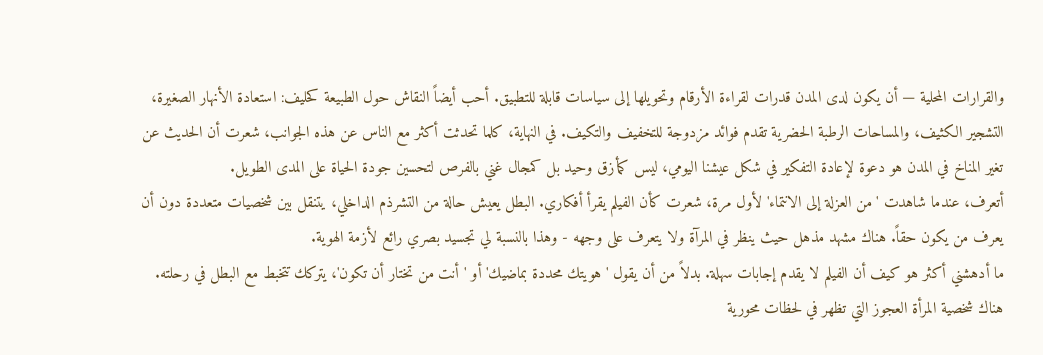والقرارات المحلية — أن يكون لدى المدن قدرات لقراءة الأرقام وتحويلها إلى سياسات قابلة للتطبيق. أحب أيضاً النقاش حول الطبيعة كحليف: استعادة الأنهار الصغيرة، التشجير الكثيف، والمساحات الرطبة الحضرية تقدم فوائد مزدوجة للتخفيف والتكيف. في النهاية، كلما تحدثت أكثر مع الناس عن هذه الجوانب، شعرت أن الحديث عن تغير المناخ في المدن هو دعوة لإعادة التفكير في شكل عيشنا اليومي، ليس كمأزق وحيد بل كمجال غني بالفرص لتحسين جودة الحياة على المدى الطويل.
أتعرف، عندما شاهدت 'من العزلة إلى الانتماء' لأول مرة، شعرت كأن الفيلم يقرأ أفكاري. البطل يعيش حالة من التشرذم الداخلي، يتنقل بين شخصيات متعددة دون أن يعرف من يكون حقاً. هناك مشهد مذهل حيث ينظر في المرآة ولا يتعرف على وجهه - وهذا بالنسبة لي تجسيد بصري رائع لأزمة الهوية.
ما أدهشني أكثر هو كيف أن الفيلم لا يقدم إجابات سهلة. بدلاً من أن يقول 'هويتك محددة بماضيك' أو 'أنت من تختار أن تكون'، يتركك تتخبط مع البطل في رحلته. هناك شخصية المرأة العجوز التي تظهر في لحظات محورية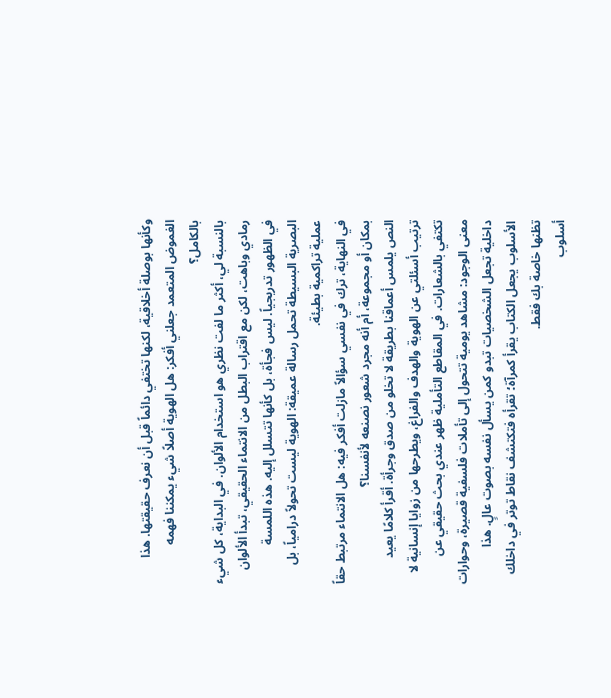وكأنها بوصلة أخلاقية، لكنها تختفي دائماً قبل أن نعرف حقيقتها. هذا الغموض المتعمد جعلني أفكر: هل الهوية أصلاً شيء يمكننا فهمه بالكامل؟
بالنسبة لي، أكثر ما لفت نظري هو استخدام الألوان. في البداية، كل شيء رمادي وباهت، لكن مع اقتراب البطل من الانتماء الحقيقي، تبدأ الألوان في الظهور تدريجياً. ليس فجأة، بل كأنها تتسلل إليه. هذه اللمسة البصرية البسيطة تحمل رسالة عميقة: الهوية ليست تحولاً درامياً، بل عملية تراكمية بطيئة.
في النهاية، ترك في نفسي سؤالاً مازلت أفكر فيه: هل الانتماء مرتبط حقاً بمكان أو مجموعة، أم أنه مجرد شعور نصنعه لأنفسنا؟
النص يلمس أعماقنا بطريقة لا تخلو من صدق وجرأة. أقرأ كلامًا يعيد ترتيب أسئلتي عن الهوية والهدف والفراغ، ويطرحها من زوايا إنسانية لا تكتفي بالشعارات. في المقاطع التأملية ظهر عندي بحث حقيقي عن معنى الوجود: مشاهد يومية تتحول إلى تأملات فلسفية قصيرة، وحوارات داخلية تجعل الشخصيات تبدو كمن يسأل نفسه بصوت عالٍ. هذا الأسلوب يجعل الكتاب يقرأ كمرآة؛ تقرأه فتكتشف نقاط توتر في داخلك تظنها خاصة بك فقط.
أسلوب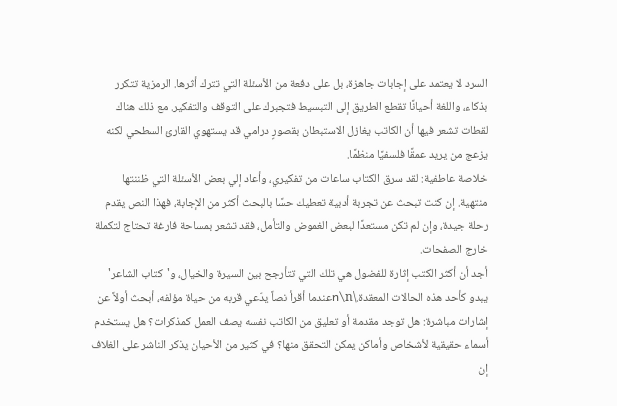السرد لا يعتمد على إجابات جاهزة، بل على دفعة من الأسئلة التي تترك أثرها. الرمزية تتكرر بذكاء، واللغة أحيانًا تقطع الطريق إلى التبسيط فتجبرك على التوقف والتفكير. مع ذلك هناك لقطات تشعر فيها أن الكاتب يغازل الاستبطان بقصورٍ درامي قد يستهوي القارئ السطحي لكنه يزعج من يريد عمقًا فلسفيًا منظمًا.
خلاصة عاطفية: لقد سرق الكتاب ساعات من تفكيري، وأعاد إلي بعض الأسئلة التي ظننتها منتهية. إن كنت تبحث عن تجربة أدبية تعطيك حسًا بالبحث أكثر من الإجابة، فهذا النص يقدم رحلة جيدة، وإن لم تكن مستعدًا لبعض الغموض والتأمل، فقد تشعر بمساحة فارغة تحتاج لتكملة خارج الصفحات.
أجد أن أكثر الكتب إثارة للفضول هي تلك التي تتأرجح بين السيرة والخيال، و'كتاب الشاعر' يبدو كأحد هذه الحالات المعقدة.\n\nعندما أقرأ نصاً يدّعي قربه من حياة مؤلفه، أبحث أولاً عن إشارات مباشرة: هل توجد مقدمة أو تعليق من الكاتب نفسه يصف العمل كمذكرات؟ هل يستخدم أسماء حقيقية لأشخاص وأماكن يمكن التحقق منها؟ في كثير من الأحيان يذكر الناشر على الغلاف إن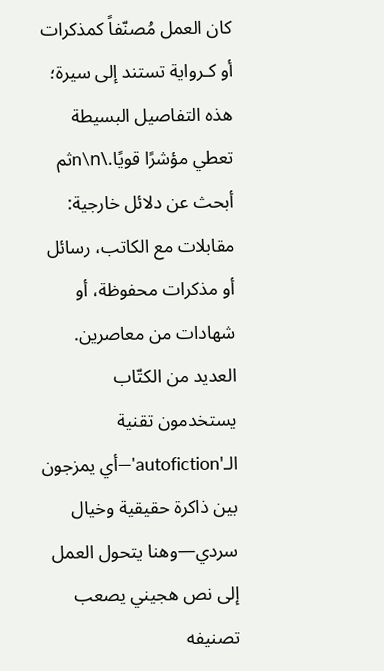كان العمل مُصنّفاً كمذكرات أو كـرواية تستند إلى سيرة؛ هذه التفاصيل البسيطة تعطي مؤشرًا قويًا.\n\nثم أبحث عن دلائل خارجية: مقابلات مع الكاتب، رسائل أو مذكرات محفوظة، أو شهادات من معاصرين. العديد من الكتّاب يستخدمون تقنية الـ'autofiction'—أي يمزجون بين ذاكرة حقيقية وخيال سردي—وهنا يتحول العمل إلى نص هجيني يصعب تصنيفه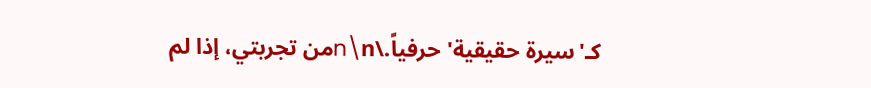كـ'سيرة حقيقية' حرفياً.\n\nمن تجربتي، إذا لم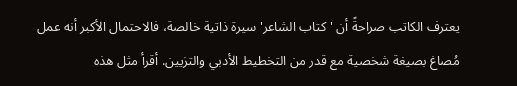يعترف الكاتب صراحةً أن 'كتاب الشاعر' سيرة ذاتية خالصة، فالاحتمال الأكبر أنه عمل مُصاغ بصيغة شخصية مع قدر من التخطيط الأدبي والتزيين. أقرأ مثل هذه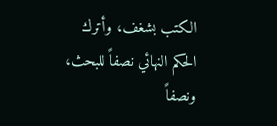الكتب بشغف، وأترك الحكم النهائي نصفاً للبحث، ونصفاً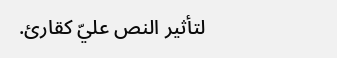لتأثير النص عليّ كقارئ.